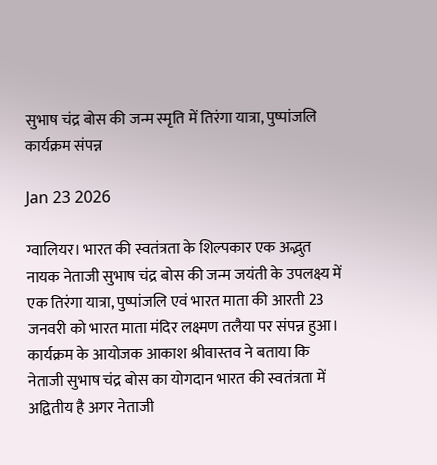सुभाष चंद्र बोस की जन्म स्मृति में तिरंगा यात्रा, पुष्पांजलि कार्यक्रम संपन्न

Jan 23 2026

ग्वालियर। भारत की स्वतंत्रता के शिल्पकार एक अद्भुत नायक नेताजी सुभाष चंद्र बोस की जन्म जयंती के उपलक्ष्य में एक तिरंगा यात्रा, पुष्पांजलि एवं भारत माता की आरती 23 जनवरी को भारत माता मंदिर लक्ष्मण तलैया पर संपन्न हुआ।
कार्यक्रम के आयोजक आकाश श्रीवास्तव ने बताया कि नेताजी सुभाष चंद्र बोस का योगदान भारत की स्वतंत्रता में अद्वितीय है अगर नेताजी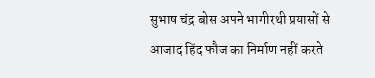सुभाष चंद्र बोस अपने भागीरथी प्रयासों से आजाद हिंद फौज का निर्माण नहीं करते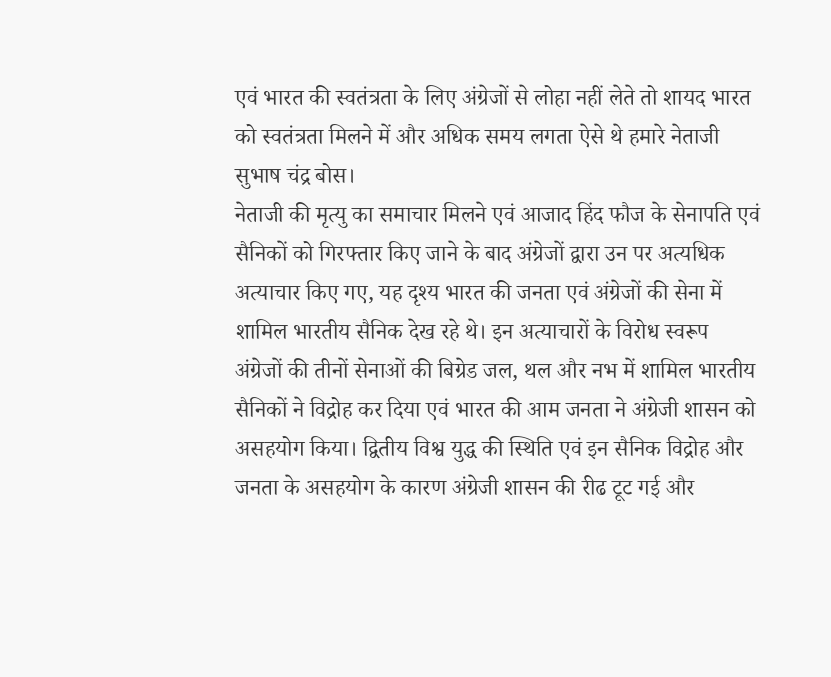एवं भारत की स्वतंत्रता के लिए अंग्रेजों से लोहा नहीं लेते तो शायद भारत को स्वतंत्रता मिलने में और अधिक समय लगता ऐसे थे हमारे नेताजी सुभाष चंद्र बोस।
नेताजी की मृत्यु का समाचार मिलने एवं आजाद हिंद फौज के सेनापति एवं सैनिकों को गिरफ्तार किए जाने के बाद अंग्रेजों द्वारा उन पर अत्यधिक अत्याचार किए गए, यह दृश्य भारत की जनता एवं अंग्रेजों की सेना में शामिल भारतीय सैनिक देख रहे थे। इन अत्याचारों के विरोध स्वरूप अंग्रेजों की तीनों सेनाओं की बिग्रेड जल, थल और नभ में शामिल भारतीय सैनिकों ने विद्रोह कर दिया एवं भारत की आम जनता ने अंग्रेजी शासन को असहयोग किया। द्वितीय विश्व युद्ध की स्थिति एवं इन सैनिक विद्रोह और जनता के असहयोग के कारण अंग्रेजी शासन की रीढ टूट गई और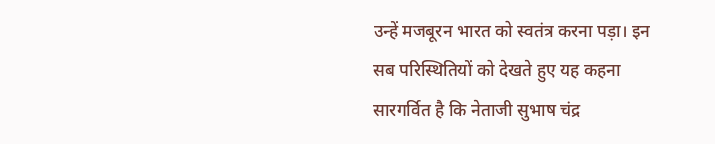उन्हें मजबूरन भारत को स्वतंत्र करना पड़ा। इन सब परिस्थितियों को देखते हुए यह कहना सारगर्वित है कि नेताजी सुभाष चंद्र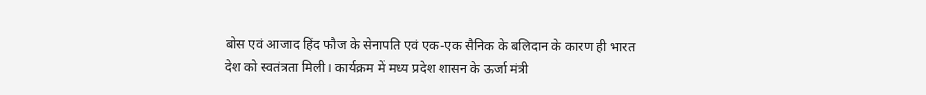बोस एवं आजाद हिंद फौज के सेनापति एवं एक-एक सैनिक के बलिदान के कारण ही भारत देश को स्वतंत्रता मिली। कार्यक्रम में मध्य प्रदेश शासन के ऊर्जा मंत्री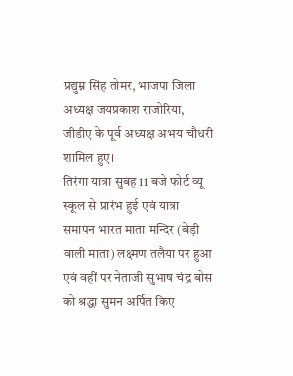प्रद्युम्न सिंह तोमर, भाजपा जिला अध्यक्ष जयप्रकाश राजोरिया, जीडीए के पूर्व अध्यक्ष अभय चौधरी शामिल हुए।
तिरंगा यात्रा सुबह 11 बजे फोर्ट व्यू स्कूल से प्रारंभ हुई एवं यात्रा समापन भारत माता मन्दिर (बेड़ी वाली माता) लक्ष्मण तलैया पर हुआ एवं वहीं पर नेताजी सुभाष चंद्र बोस को श्रद्धा सुमन अर्पित किए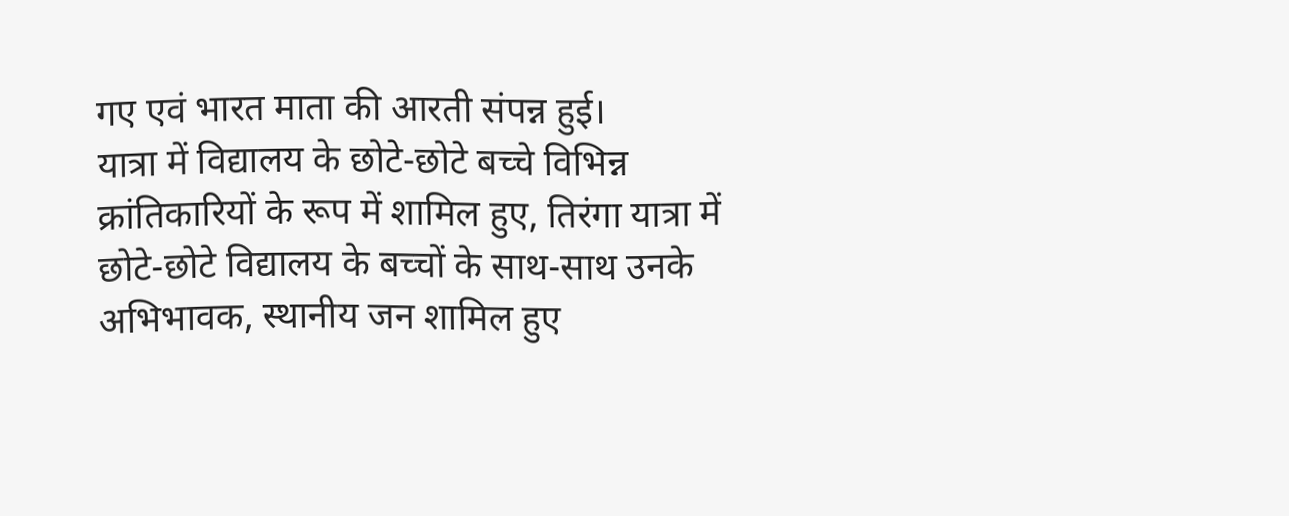गए एवं भारत माता की आरती संपन्न हुई।
यात्रा में विद्यालय के छोटे-छोटे बच्चे विभिन्न क्रांतिकारियों के रूप में शामिल हुए, तिरंगा यात्रा में छोटे-छोटे विद्यालय के बच्चों के साथ-साथ उनके अभिभावक, स्थानीय जन शामिल हुए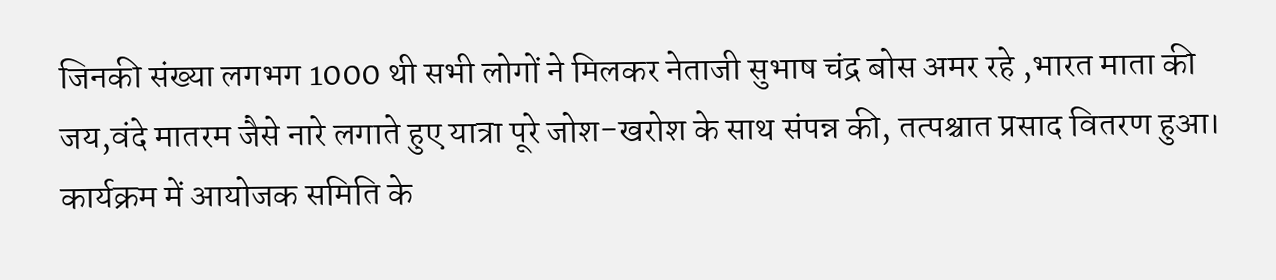जिनकी संख्या लगभग 1000 थी सभी लोगों ने मिलकर नेताजी सुभाष चंद्र बोस अमर रहे ,भारत माता की जय,वंदे मातरम जैसे नारे लगाते हुए यात्रा पूरे जोश-खरोश के साथ संपन्न की, तत्पश्चात प्रसाद वितरण हुआ।
कार्यक्रम में आयोजक समिति के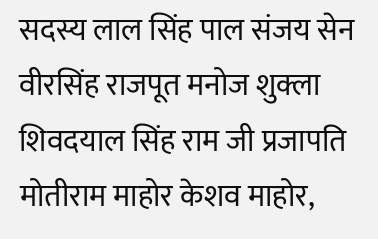सदस्य लाल सिंह पाल संजय सेन वीरसिंह राजपूत मनोज शुक्ला शिवदयाल सिंह राम जी प्रजापति मोतीराम माहोर केशव माहोर,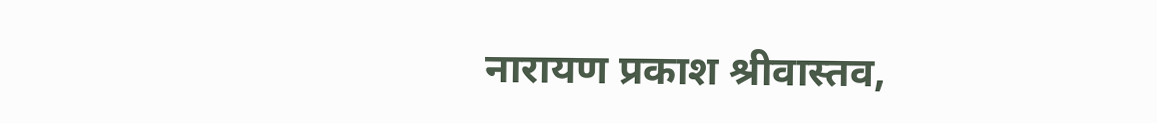नारायण प्रकाश श्रीवास्तव,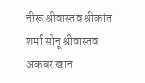नीरू श्रीवास्तव श्रीकांत शर्मा सोनू श्रीवास्तव अकबर खान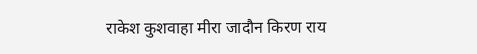राकेश कुशवाहा मीरा जादौन किरण राय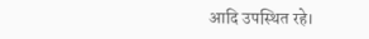आदि उपस्थित रहे।